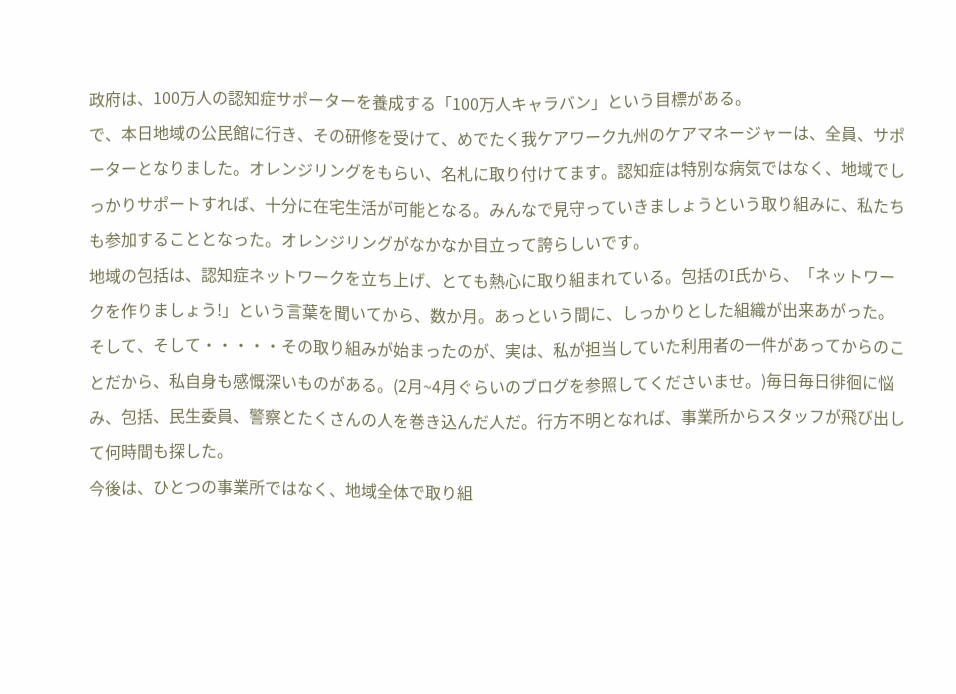政府は、100万人の認知症サポーターを養成する「100万人キャラバン」という目標がある。
で、本日地域の公民館に行き、その研修を受けて、めでたく我ケアワーク九州のケアマネージャーは、全員、サポーターとなりました。オレンジリングをもらい、名札に取り付けてます。認知症は特別な病気ではなく、地域でしっかりサポートすれば、十分に在宅生活が可能となる。みんなで見守っていきましょうという取り組みに、私たちも参加することとなった。オレンジリングがなかなか目立って誇らしいです。
地域の包括は、認知症ネットワークを立ち上げ、とても熱心に取り組まれている。包括のI氏から、「ネットワークを作りましょう!」という言葉を聞いてから、数か月。あっという間に、しっかりとした組織が出来あがった。
そして、そして・・・・・その取り組みが始まったのが、実は、私が担当していた利用者の一件があってからのことだから、私自身も感慨深いものがある。(2月~4月ぐらいのブログを参照してくださいませ。)毎日毎日徘徊に悩み、包括、民生委員、警察とたくさんの人を巻き込んだ人だ。行方不明となれば、事業所からスタッフが飛び出して何時間も探した。
今後は、ひとつの事業所ではなく、地域全体で取り組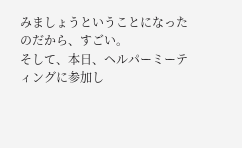みましょうということになったのだから、すごい。
そして、本日、ヘルパーミーティングに参加し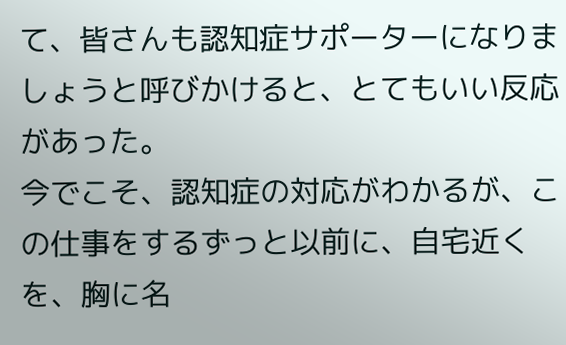て、皆さんも認知症サポーターになりましょうと呼びかけると、とてもいい反応があった。
今でこそ、認知症の対応がわかるが、この仕事をするずっと以前に、自宅近くを、胸に名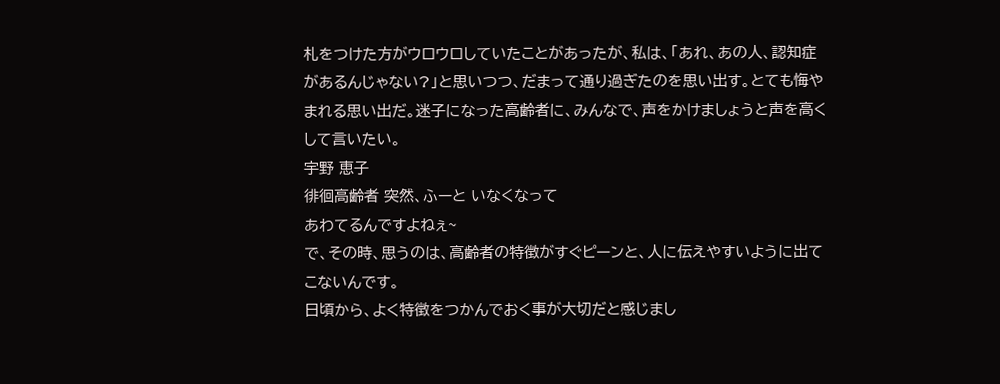札をつけた方がウロウロしていたことがあったが、私は、「あれ、あの人、認知症があるんじゃない?」と思いつつ、だまって通り過ぎたのを思い出す。とても悔やまれる思い出だ。迷子になった高齢者に、みんなで、声をかけましょうと声を高くして言いたい。
宇野 恵子
徘徊高齢者 突然、ふーと いなくなって
あわてるんですよねぇ~
で、その時、思うのは、高齢者の特徴がすぐピーンと、人に伝えやすいように出てこないんです。
日頃から、よく特徴をつかんでおく事が大切だと感じまし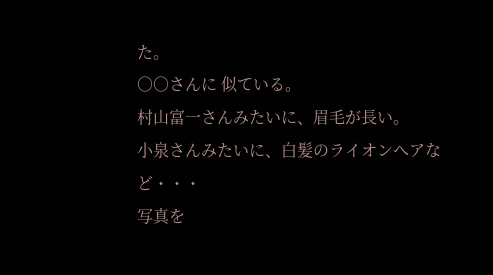た。
○○さんに 似ている。
村山富一さんみたいに、眉毛が長い。
小泉さんみたいに、白髪のライオンへアなど・・・
写真を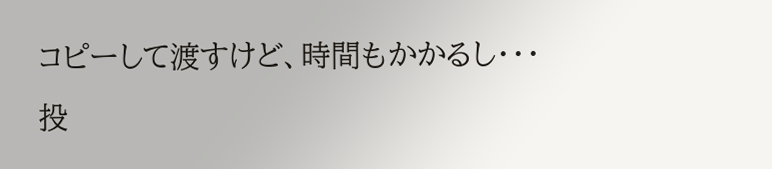コピーして渡すけど、時間もかかるし・・・
投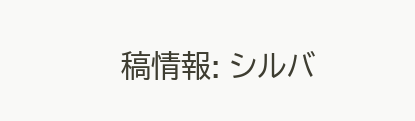稿情報: シルバ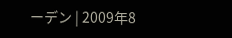ーデン | 2009年8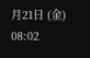月21日 (金) 08:02